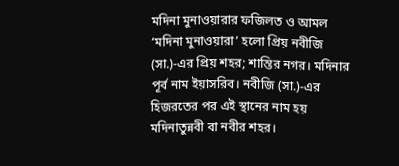মদিনা মুনাওয়ারার ফজিলত ও আমল
‘মদিনা মুনাওয়ারা’ হলো প্রিয় নবীজি (সা.)-এর প্রিয় শহর; শান্তির নগর। মদিনার পূর্ব নাম ইয়াসরিব। নবীজি (সা.)-এর হিজরতের পর এই স্থানের নাম হয় মদিনাতুন্নবী বা নবীর শহর।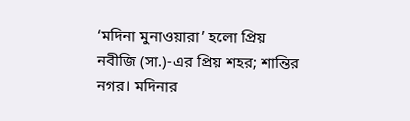‘মদিনা মুনাওয়ারা’ হলো প্রিয় নবীজি (সা.)-এর প্রিয় শহর; শান্তির নগর। মদিনার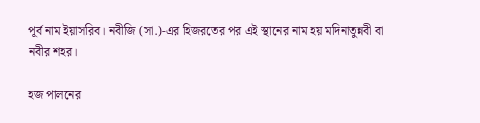পূর্ব নাম ইয়াসরিব। নবীজি (সা.)-এর হিজরতের পর এই স্থানের নাম হয় মদিনাতুন্নবী বা নবীর শহর।

হজ পালনের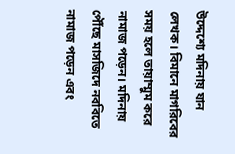উদ্দেশ্যে মদিনায় যান লেখক। বিমানে মাগরিবের সময় হলে তায়াম্মুম করে নামাজ পড়েন। মদিনায় পৌঁছে মাসজিদে নববিতে নামাজ পড়েন এবং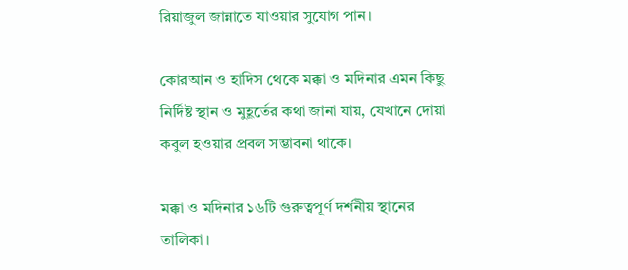রিয়াজুল জান্নাতে যাওয়ার সুযোগ পান।

কোরআন ও হাদিস থেকে মক্কা ও মদিনার এমন কিছু নির্দিষ্ট স্থান ও মুহূর্তের কথা জানা যায়, যেখানে দোয়া কবুল হওয়ার প্রবল সম্ভাবনা থাকে।

মক্কা ও মদিনার ১৬টি গুরুত্বপূর্ণ দর্শনীয় স্থানের তালিকা।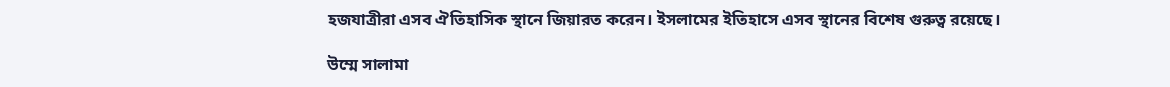হজযাত্রীরা এসব ঐতিহাসিক স্থানে জিয়ারত করেন। ইসলামের ইতিহাসে এসব স্থানের বিশেষ গুরুত্ব রয়েছে।

উম্মে সালামা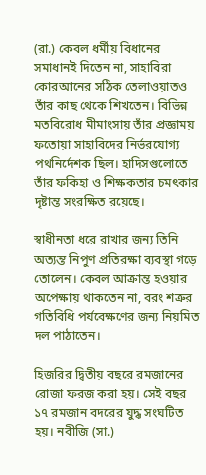(রা.) কেবল ধর্মীয় বিধানের সমাধানই দিতেন না, সাহাবিরা কোরআনের সঠিক তেলাওয়াতও তাঁর কাছ থেকে শিখতেন। বিভিন্ন মতবিরোধ মীমাংসায় তাঁর প্রজ্ঞাময় ফতোয়া সাহাবিদের নির্ভরযোগ্য পথনির্দেশক ছিল। হাদিসগুলোতে তাঁর ফকিহা ও শিক্ষকতার চমৎকার দৃষ্টান্ত সংরক্ষিত রয়েছে।

স্বাধীনতা ধরে রাখার জন্য তিনি অত্যন্ত নিপুণ প্রতিরক্ষা ব্যবস্থা গড়ে তোলেন। কেবল আক্রান্ত হওয়ার অপেক্ষায় থাকতেন না, বরং শত্রুর গতিবিধি পর্যবেক্ষণের জন্য নিয়মিত দল পাঠাতেন।

হিজরির দ্বিতীয় বছরে রমজানের রোজা ফরজ করা হয়। সেই বছর ১৭ রমজান বদরের যুদ্ধ সংঘটিত হয়। নবীজি (সা.)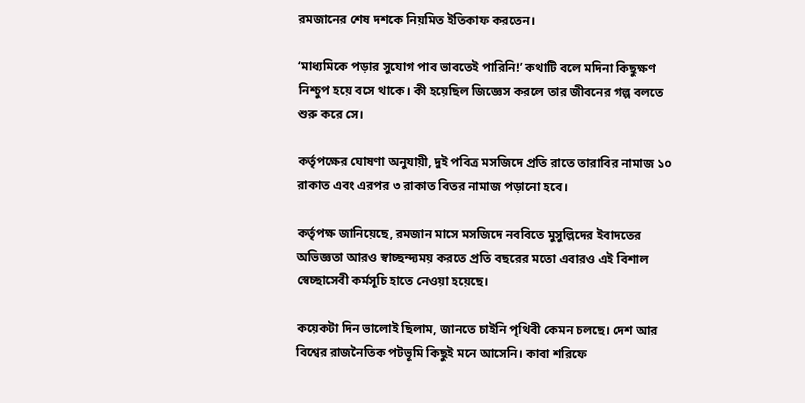রমজানের শেষ দশকে নিয়মিত ইতিকাফ করতেন।

‘মাধ্যমিকে পড়ার সুযোগ পাব ভাবতেই পারিনি!’ কথাটি বলে মদিনা কিছুক্ষণ নিশ্চুপ হয়ে বসে থাকে। কী হয়েছিল জিজ্ঞেস করলে তার জীবনের গল্প বলতে শুরু করে সে।

কর্তৃপক্ষের ঘোষণা অনুযায়ী, দুই পবিত্র মসজিদে প্রতি রাতে তারাবির নামাজ ১০ রাকাত এবং এরপর ৩ রাকাত বিতর নামাজ পড়ানো হবে।

কর্তৃপক্ষ জানিয়েছে, রমজান মাসে মসজিদে নববিতে মুসুল্লিদের ইবাদতের অভিজ্ঞতা আরও স্বাচ্ছন্দ্যময় করতে প্রতি বছরের মতো এবারও এই বিশাল স্বেচ্ছাসেবী কর্মসূচি হাতে নেওয়া হয়েছে।

কয়েকটা দিন ভালোই ছিলাম, জানতে চাইনি পৃথিবী কেমন চলছে। দেশ আর বিশ্বের রাজনৈতিক পটভূমি কিছুই মনে আসেনি। কাবা শরিফে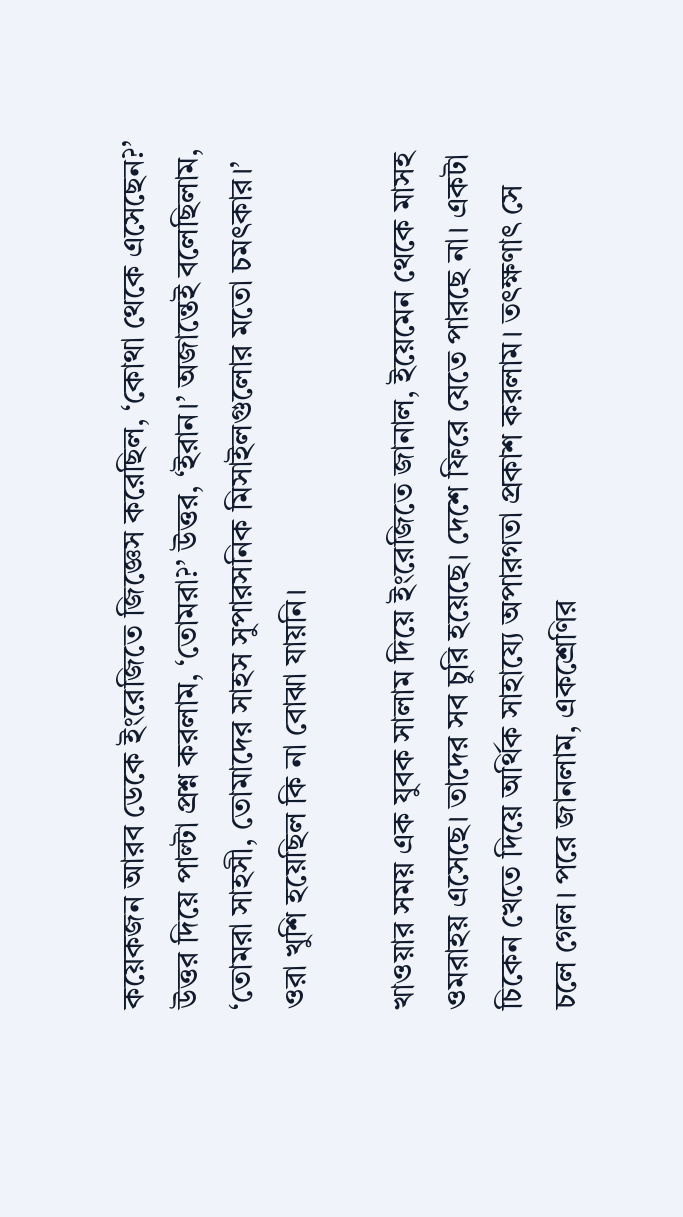কয়েকজন আরব ডেকে ইংরেজিতে জিজ্ঞেস করেছিল, ‘কোথা থেকে এসেছেন?’ উত্তর দিয়ে পাল্টা প্রশ্ন করলাম, ‘তোমরা?’ উত্তর, ‘ইরান।’ অজান্তেই বলেছিলাম, ‘তোমরা সাহসী, তোমাদের সাহস সুপারসনিক মিসাইলগুলোর মতো চমৎকার।’ ওরা খুশি হয়েছিল কি না বোঝা যায়নি।

খাওয়ার সময় এক যুবক সালাম দিয়ে ইংরেজিতে জানাল, ইয়েমেন থেকে মাসহ ওমরাহয় এসেছে। তাদের সব চুরি হয়েছে। দেশে ফিরে যেতে পারছে না। একটা চিকেন খেতে দিয়ে অর্থিক সাহায্যে অপারগতা প্রকাশ করলাম। তৎক্ষণাৎ সে চলে গেল। পরে জানলাম, একশ্রেণির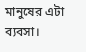মানুষের এটা ব্যবসা।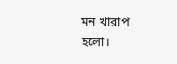মন খারাপ হলো।